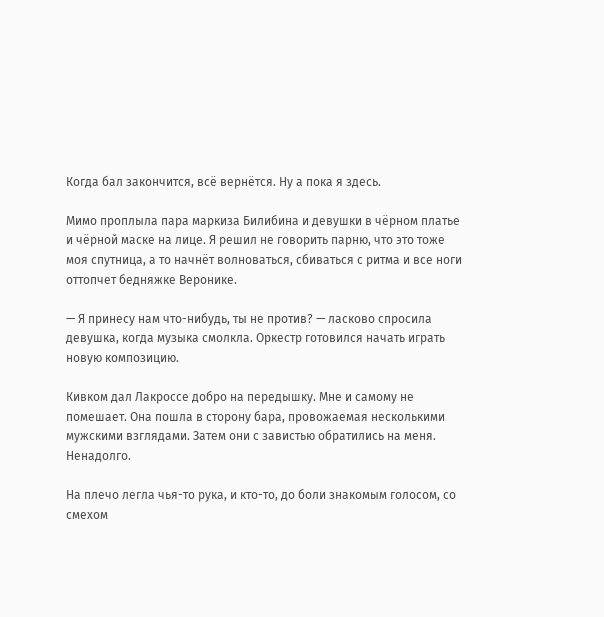Когда бал закончится, всё вернётся. Ну а пока я здесь.

Мимо проплыла пара маркиза Билибина и девушки в чёрном платье и чёрной маске на лице. Я решил не говорить парню, что это тоже моя спутница, а то начнёт волноваться, сбиваться с ритма и все ноги оттопчет бедняжке Веронике.

— Я принесу нам что-нибудь, ты не против? — ласково спросила девушка, когда музыка смолкла. Оркестр готовился начать играть новую композицию.

Кивком дал Лакроссе добро на передышку. Мне и самому не помешает. Она пошла в сторону бара, провожаемая несколькими мужскими взглядами. Затем они с завистью обратились на меня. Ненадолго.

На плечо легла чья-то рука, и кто-то, до боли знакомым голосом, со смехом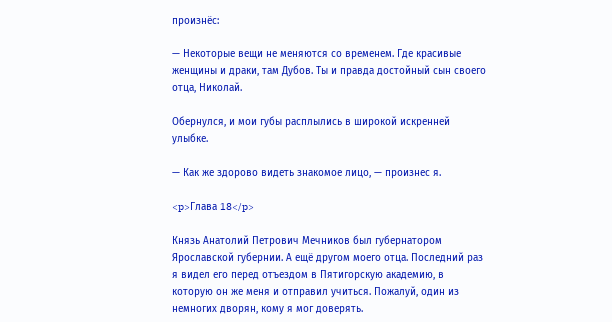произнёс:

— Некоторые вещи не меняются со временем. Где красивые женщины и драки, там Дубов. Ты и правда достойный сын своего отца, Николай.

Обернулся, и мои губы расплылись в широкой искренней улыбке.

— Как же здорово видеть знакомое лицо, — произнес я.

<p>Глава 18</p>

Князь Анатолий Петрович Мечников был губернатором Ярославской губернии. А ещё другом моего отца. Последний раз я видел его перед отъездом в Пятигорскую академию, в которую он же меня и отправил учиться. Пожалуй, один из немногих дворян, кому я мог доверять.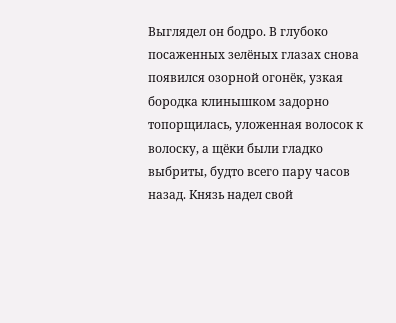Выглядел он бодро. В глубоко посаженных зелёных глазах снова появился озорной огонёк, узкая бородка клинышком задорно топорщилась, уложенная волосок к волоску, а щёки были гладко выбриты, будто всего пару часов назад. Князь надел свой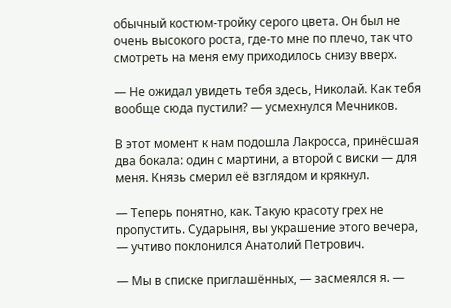обычный костюм-тройку серого цвета. Он был не очень высокого роста, где-то мне по плечо, так что смотреть на меня ему приходилось снизу вверх.

— Не ожидал увидеть тебя здесь, Николай. Как тебя вообще сюда пустили? — усмехнулся Мечников.

В этот момент к нам подошла Лакросса, принёсшая два бокала: один с мартини, а второй с виски — для меня. Князь смерил её взглядом и крякнул.

— Теперь понятно, как. Такую красоту грех не пропустить. Сударыня, вы украшение этого вечера, — учтиво поклонился Анатолий Петрович.

— Мы в списке приглашённых, — засмеялся я. —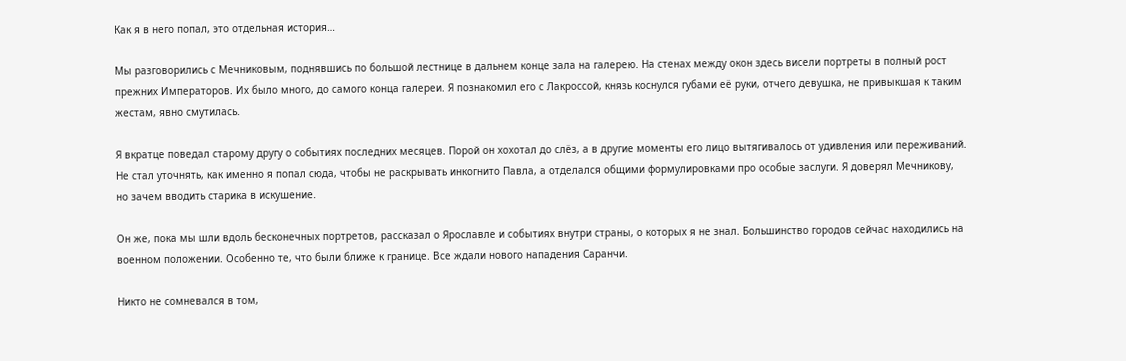Как я в него попал, это отдельная история…

Мы разговорились с Мечниковым, поднявшись по большой лестнице в дальнем конце зала на галерею. На стенах между окон здесь висели портреты в полный рост прежних Императоров. Их было много, до самого конца галереи. Я познакомил его с Лакроссой, князь коснулся губами её руки, отчего девушка, не привыкшая к таким жестам, явно смутилась.

Я вкратце поведал старому другу о событиях последних месяцев. Порой он хохотал до слёз, а в другие моменты его лицо вытягивалось от удивления или переживаний. Не стал уточнять, как именно я попал сюда, чтобы не раскрывать инкогнито Павла, а отделался общими формулировками про особые заслуги. Я доверял Мечникову, но зачем вводить старика в искушение.

Он же, пока мы шли вдоль бесконечных портретов, рассказал о Ярославле и событиях внутри страны, о которых я не знал. Большинство городов сейчас находились на военном положении. Особенно те, что были ближе к границе. Все ждали нового нападения Саранчи.

Никто не сомневался в том,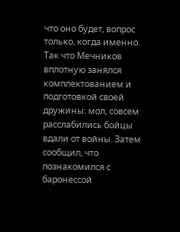что оно будет, вопрос только, когда именно. Так что Мечников вплотную занялся комплектованием и подготовкой своей дружины: мол, совсем расслабились бойцы вдали от войны. Затем сообщил, что познакомился с баронессой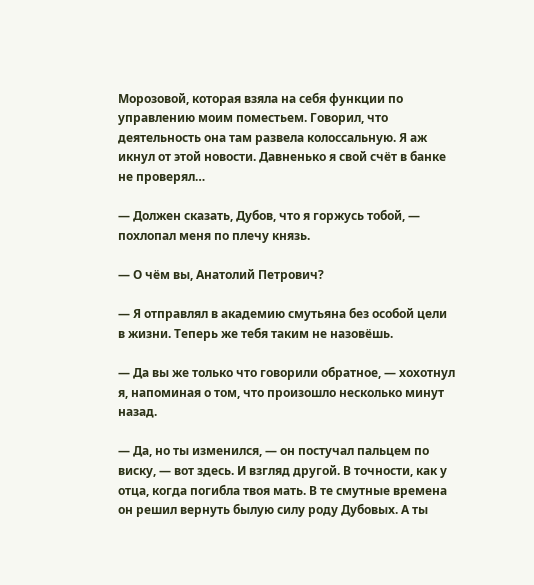Морозовой, которая взяла на себя функции по управлению моим поместьем. Говорил, что деятельность она там развела колоссальную. Я аж икнул от этой новости. Давненько я свой счёт в банке не проверял…

— Должен сказать, Дубов, что я горжусь тобой, — похлопал меня по плечу князь.

— О чём вы, Анатолий Петрович?

— Я отправлял в академию смутьяна без особой цели в жизни. Теперь же тебя таким не назовёшь.

— Да вы же только что говорили обратное, — хохотнул я, напоминая о том, что произошло несколько минут назад.

— Да, но ты изменился, — он постучал пальцем по виску, — вот здесь. И взгляд другой. В точности, как у отца, когда погибла твоя мать. В те смутные времена он решил вернуть былую силу роду Дубовых. А ты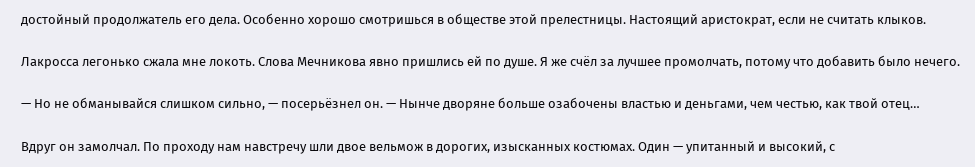достойный продолжатель его дела. Особенно хорошо смотришься в обществе этой прелестницы. Настоящий аристократ, если не считать клыков.

Лакросса легонько сжала мне локоть. Слова Мечникова явно пришлись ей по душе. Я же счёл за лучшее промолчать, потому что добавить было нечего.

— Но не обманывайся слишком сильно, — посерьёзнел он. — Нынче дворяне больше озабочены властью и деньгами, чем честью, как твой отец…

Вдруг он замолчал. По проходу нам навстречу шли двое вельмож в дорогих, изысканных костюмах. Один — упитанный и высокий, с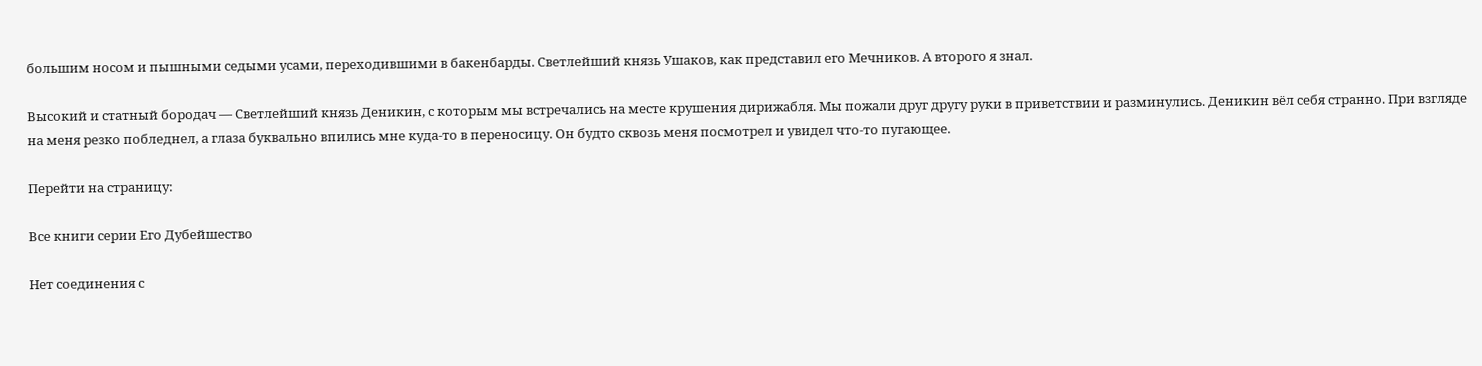большим носом и пышными седыми усами, переходившими в бакенбарды. Светлейший князь Ушаков, как представил его Мечников. А второго я знал.

Высокий и статный бородач — Светлейший князь Деникин, с которым мы встречались на месте крушения дирижабля. Мы пожали друг другу руки в приветствии и разминулись. Деникин вёл себя странно. При взгляде на меня резко побледнел, а глаза буквально впились мне куда-то в переносицу. Он будто сквозь меня посмотрел и увидел что-то пугающее.

Перейти на страницу:

Все книги серии Его Дубейшество

Нет соединения с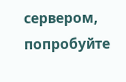сервером, попробуйте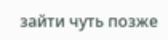зайти чуть позже